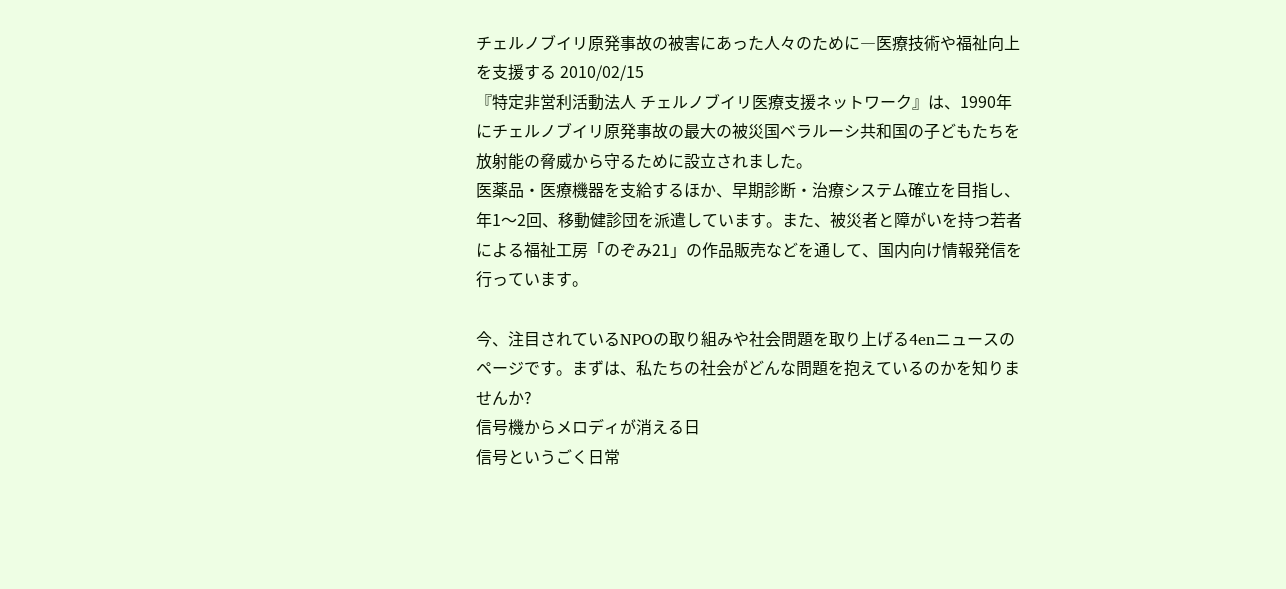チェルノブイリ原発事故の被害にあった人々のために―医療技術や福祉向上を支援する 2010/02/15
『特定非営利活動法人 チェルノブイリ医療支援ネットワーク』は、1990年にチェルノブイリ原発事故の最大の被災国ベラルーシ共和国の子どもたちを放射能の脅威から守るために設立されました。
医薬品・医療機器を支給するほか、早期診断・治療システム確立を目指し、年1〜2回、移動健診団を派遣しています。また、被災者と障がいを持つ若者による福祉工房「のぞみ21」の作品販売などを通して、国内向け情報発信を行っています。

今、注目されているNPOの取り組みや社会問題を取り上げる4enニュースのページです。まずは、私たちの社会がどんな問題を抱えているのかを知りませんか?
信号機からメロディが消える日
信号というごく日常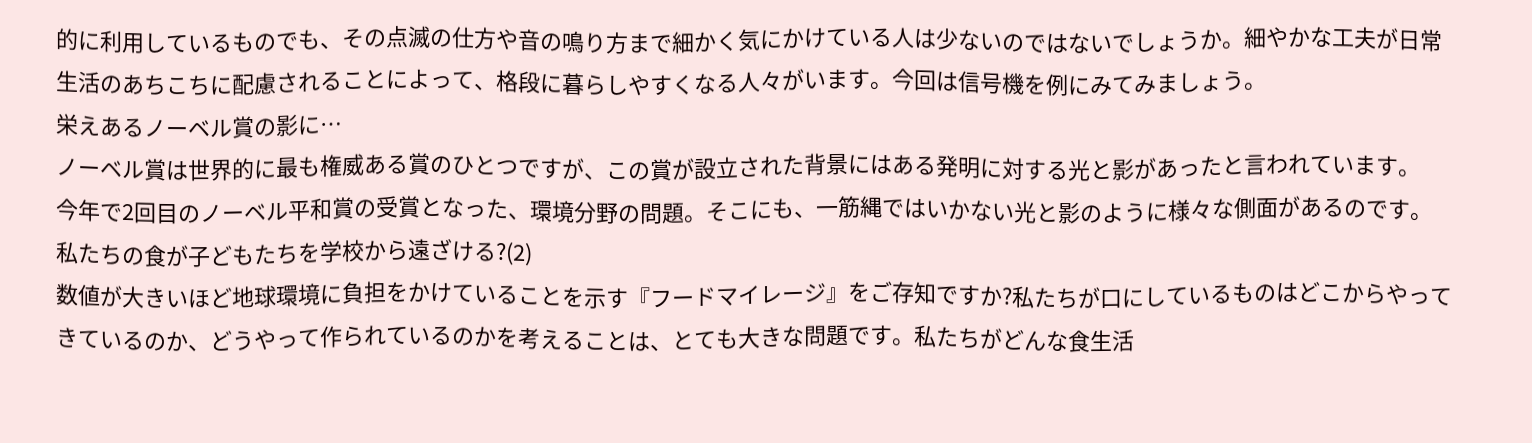的に利用しているものでも、その点滅の仕方や音の鳴り方まで細かく気にかけている人は少ないのではないでしょうか。細やかな工夫が日常生活のあちこちに配慮されることによって、格段に暮らしやすくなる人々がいます。今回は信号機を例にみてみましょう。
栄えあるノーベル賞の影に…
ノーベル賞は世界的に最も権威ある賞のひとつですが、この賞が設立された背景にはある発明に対する光と影があったと言われています。
今年で2回目のノーベル平和賞の受賞となった、環境分野の問題。そこにも、一筋縄ではいかない光と影のように様々な側面があるのです。
私たちの食が子どもたちを学校から遠ざける?(2)
数値が大きいほど地球環境に負担をかけていることを示す『フードマイレージ』をご存知ですか?私たちが口にしているものはどこからやってきているのか、どうやって作られているのかを考えることは、とても大きな問題です。私たちがどんな食生活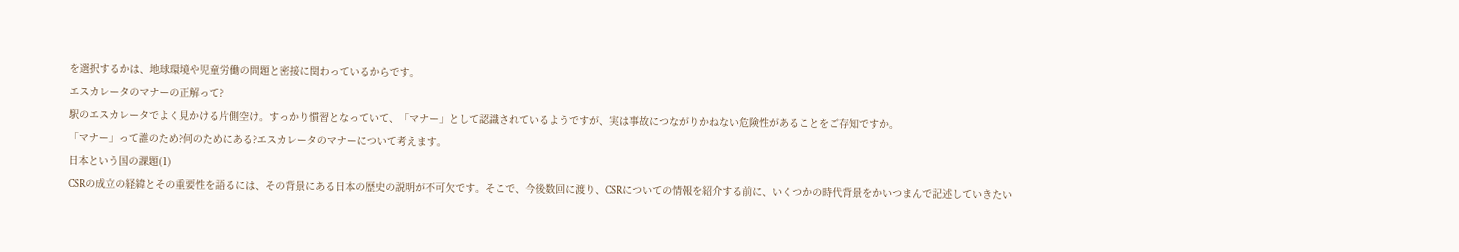を選択するかは、地球環境や児童労働の問題と密接に関わっているからです。
エスカレータのマナーの正解って?
駅のエスカレータでよく見かける片側空け。すっかり慣習となっていて、「マナー」として認識されているようですが、実は事故につながりかねない危険性があることをご存知ですか。
「マナー」って誰のため?何のためにある?エスカレータのマナーについて考えます。
日本という国の課題(1)
CSRの成立の経緯とその重要性を語るには、その背景にある日本の歴史の説明が不可欠です。そこで、今後数回に渡り、CSRについての情報を紹介する前に、いくつかの時代背景をかいつまんで記述していきたい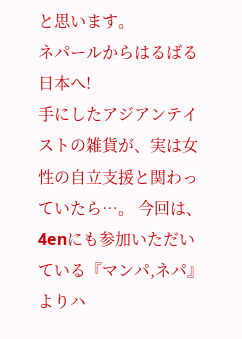と思います。
ネパールからはるばる日本へ!
手にしたアジアンテイストの雑貨が、実は女性の自立支援と関わっていたら…。 今回は、4enにも参加いただいている『マンパ,ネパ』よりハ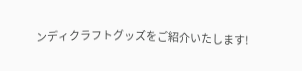ンディクラフトグッズをご紹介いたします!